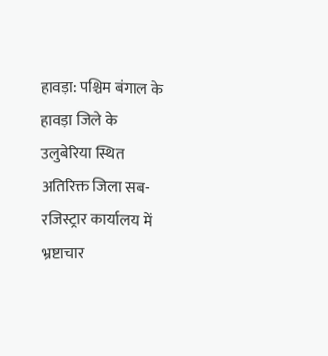हावड़ा: पश्चिम बंगाल के हावड़ा जिले के उलुबेरिया स्थित अतिरिक्त जिला सब-रजिस्ट्रार कार्यालय में भ्रष्टाचार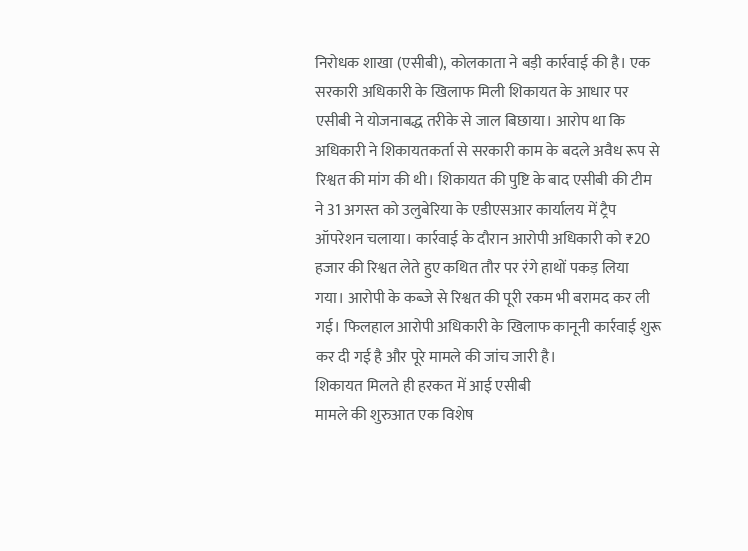निरोधक शाखा (एसीबी), कोलकाता ने बड़ी कार्रवाई की है। एक सरकारी अधिकारी के खिलाफ मिली शिकायत के आधार पर एसीबी ने योजनाबद्ध तरीके से जाल बिछाया। आरोप था कि अधिकारी ने शिकायतकर्ता से सरकारी काम के बदले अवैध रूप से रिश्वत की मांग की थी। शिकायत की पुष्टि के बाद एसीबी की टीम ने 31 अगस्त को उलुबेरिया के एडीएसआर कार्यालय में ट्रैप ऑपरेशन चलाया। कार्रवाई के दौरान आरोपी अधिकारी को ₹20 हजार की रिश्वत लेते हुए कथित तौर पर रंगे हाथों पकड़ लिया गया। आरोपी के कब्जे से रिश्वत की पूरी रकम भी बरामद कर ली गई। फिलहाल आरोपी अधिकारी के खिलाफ कानूनी कार्रवाई शुरू कर दी गई है और पूरे मामले की जांच जारी है।
शिकायत मिलते ही हरकत में आई एसीबी
मामले की शुरुआत एक विशेष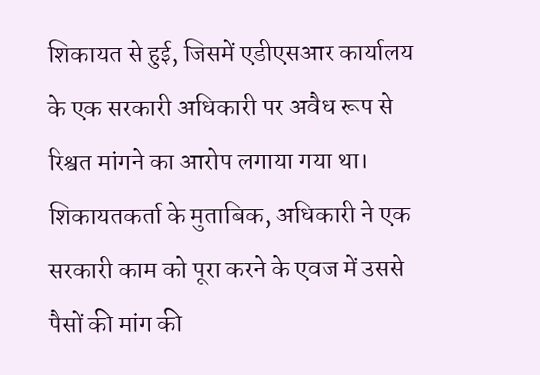शिकायत से हुई, जिसमें एडीएसआर कार्यालय के एक सरकारी अधिकारी पर अवैध रूप से रिश्वत मांगने का आरोप लगाया गया था। शिकायतकर्ता के मुताबिक, अधिकारी ने एक सरकारी काम को पूरा करने के एवज में उससे पैसों की मांग की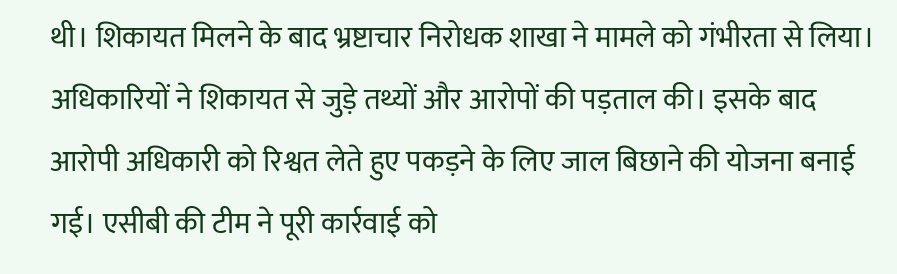थी। शिकायत मिलने के बाद भ्रष्टाचार निरोधक शाखा ने मामले को गंभीरता से लिया। अधिकारियों ने शिकायत से जुड़े तथ्यों और आरोपों की पड़ताल की। इसके बाद आरोपी अधिकारी को रिश्वत लेते हुए पकड़ने के लिए जाल बिछाने की योजना बनाई गई। एसीबी की टीम ने पूरी कार्रवाई को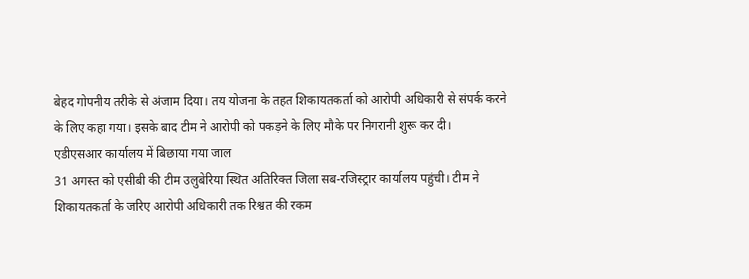बेहद गोपनीय तरीके से अंजाम दिया। तय योजना के तहत शिकायतकर्ता को आरोपी अधिकारी से संपर्क करने के लिए कहा गया। इसके बाद टीम ने आरोपी को पकड़ने के लिए मौके पर निगरानी शुरू कर दी।
एडीएसआर कार्यालय में बिछाया गया जाल
31 अगस्त को एसीबी की टीम उलुबेरिया स्थित अतिरिक्त जिला सब-रजिस्ट्रार कार्यालय पहुंची। टीम ने शिकायतकर्ता के जरिए आरोपी अधिकारी तक रिश्वत की रकम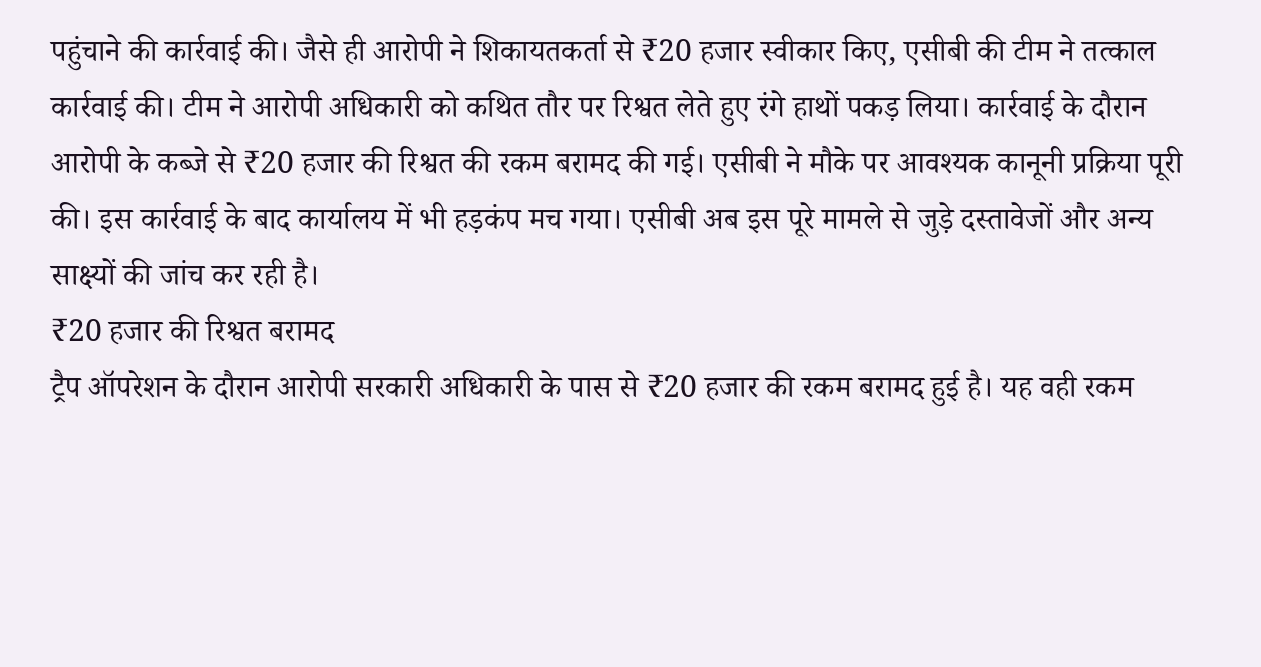पहुंचाने की कार्रवाई की। जैसे ही आरोपी ने शिकायतकर्ता से ₹20 हजार स्वीकार किए, एसीबी की टीम ने तत्काल कार्रवाई की। टीम ने आरोपी अधिकारी को कथित तौर पर रिश्वत लेते हुए रंगे हाथों पकड़ लिया। कार्रवाई के दौरान आरोपी के कब्जे से ₹20 हजार की रिश्वत की रकम बरामद की गई। एसीबी ने मौके पर आवश्यक कानूनी प्रक्रिया पूरी की। इस कार्रवाई के बाद कार्यालय में भी हड़कंप मच गया। एसीबी अब इस पूरे मामले से जुड़े दस्तावेजों और अन्य साक्ष्यों की जांच कर रही है।
₹20 हजार की रिश्वत बरामद
ट्रैप ऑपरेशन के दौरान आरोपी सरकारी अधिकारी के पास से ₹20 हजार की रकम बरामद हुई है। यह वही रकम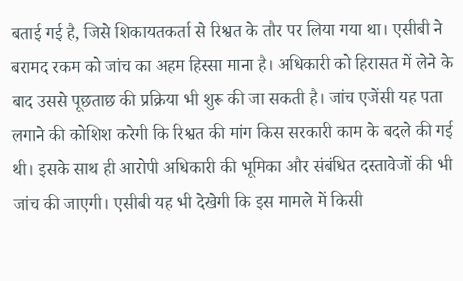बताई गई है, जिसे शिकायतकर्ता से रिश्वत के तौर पर लिया गया था। एसीबी ने बरामद रकम को जांच का अहम हिस्सा माना है। अधिकारी को हिरासत में लेने के बाद उससे पूछताछ की प्रक्रिया भी शुरू की जा सकती है। जांच एजेंसी यह पता लगाने की कोशिश करेगी कि रिश्वत की मांग किस सरकारी काम के बदले की गई थी। इसके साथ ही आरोपी अधिकारी की भूमिका और संबंधित दस्तावेजों की भी जांच की जाएगी। एसीबी यह भी देखेगी कि इस मामले में किसी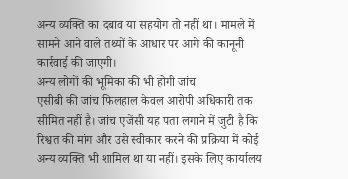अन्य व्यक्ति का दबाव या सहयोग तो नहीं था। मामले में सामने आने वाले तथ्यों के आधार पर आगे की कानूनी कार्रवाई की जाएगी।
अन्य लोगों की भूमिका की भी होगी जांच
एसीबी की जांच फिलहाल केवल आरोपी अधिकारी तक सीमित नहीं है। जांच एजेंसी यह पता लगाने में जुटी है कि रिश्वत की मांग और उसे स्वीकार करने की प्रक्रिया में कोई अन्य व्यक्ति भी शामिल था या नहीं। इसके लिए कार्यालय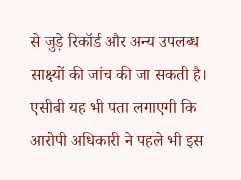से जुड़े रिकॉर्ड और अन्य उपलब्ध साक्ष्यों की जांच की जा सकती है। एसीबी यह भी पता लगाएगी कि आरोपी अधिकारी ने पहले भी इस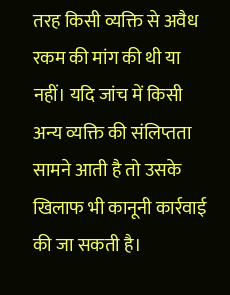तरह किसी व्यक्ति से अवैध रकम की मांग की थी या नहीं। यदि जांच में किसी अन्य व्यक्ति की संलिप्तता सामने आती है तो उसके खिलाफ भी कानूनी कार्रवाई की जा सकती है।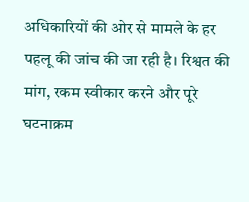अधिकारियों की ओर से मामले के हर पहलू की जांच की जा रही है। रिश्वत की मांग, रकम स्वीकार करने और पूरे घटनाक्रम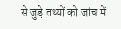से जुड़े तथ्यों को जांच में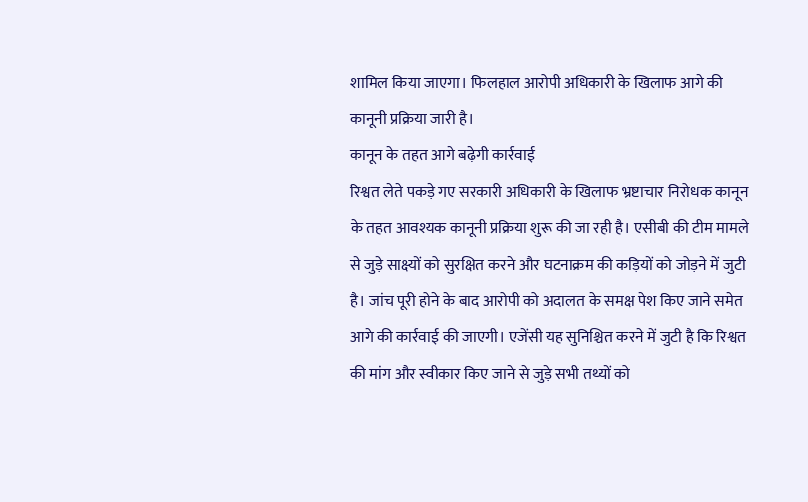शामिल किया जाएगा। फिलहाल आरोपी अधिकारी के खिलाफ आगे की कानूनी प्रक्रिया जारी है।
कानून के तहत आगे बढ़ेगी कार्रवाई
रिश्वत लेते पकड़े गए सरकारी अधिकारी के खिलाफ भ्रष्टाचार निरोधक कानून के तहत आवश्यक कानूनी प्रक्रिया शुरू की जा रही है। एसीबी की टीम मामले से जुड़े साक्ष्यों को सुरक्षित करने और घटनाक्रम की कड़ियों को जोड़ने में जुटी है। जांच पूरी होने के बाद आरोपी को अदालत के समक्ष पेश किए जाने समेत आगे की कार्रवाई की जाएगी। एजेंसी यह सुनिश्चित करने में जुटी है कि रिश्वत की मांग और स्वीकार किए जाने से जुड़े सभी तथ्यों को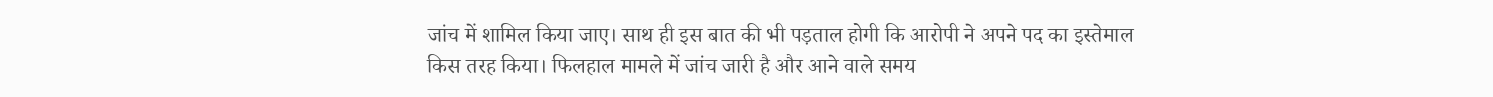जांच में शामिल किया जाए। साथ ही इस बात की भी पड़ताल होगी कि आरोपी ने अपने पद का इस्तेमाल किस तरह किया। फिलहाल मामले में जांच जारी है और आने वाले समय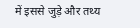में इससे जुड़े और तथ्य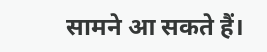सामने आ सकते हैं।